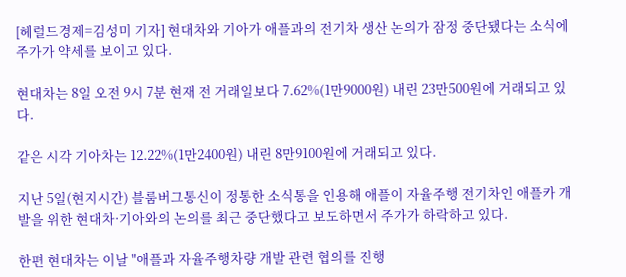[헤럴드경제=김성미 기자] 현대차와 기아가 애플과의 전기차 생산 논의가 잠정 중단됐다는 소식에 주가가 약세를 보이고 있다.

현대차는 8일 오전 9시 7분 현재 전 거래일보다 7.62%(1만9000원) 내린 23만500원에 거래되고 있다.

같은 시각 기아차는 12.22%(1만2400원) 내린 8만9100원에 거래되고 있다.

지난 5일(현지시간) 블룸버그통신이 정통한 소식통을 인용해 애플이 자율주행 전기차인 애플카 개발을 위한 현대차·기아와의 논의를 최근 중단했다고 보도하면서 주가가 하락하고 있다.

한편 현대차는 이날 "애플과 자율주행차량 개발 관련 협의를 진행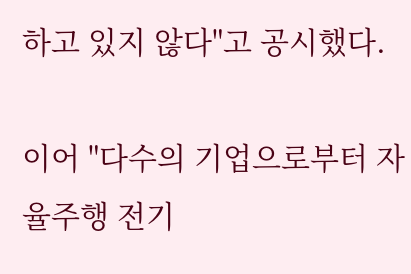하고 있지 않다"고 공시했다.

이어 "다수의 기업으로부터 자율주행 전기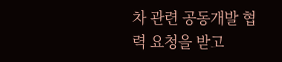차 관련 공동개발 협력 요청을 받고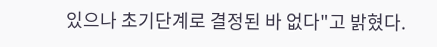있으나 초기단계로 결정된 바 없다"고 밝혔다.